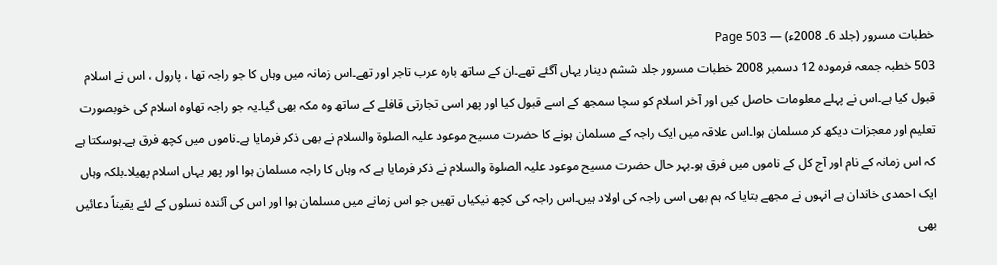خطبات مسرور (جلد 6۔ 2008ء) — Page 503
503 خطبہ جمعہ فرموده 12 دسمبر 2008 خطبات مسرور جلد ششم دینار یہاں آگئے تھے۔ان کے ساتھ بارہ عرب تاجر اور تھے۔اس زمانہ میں وہاں کا جو راجہ تھا ، پارول ، اس نے اسلام قبول کیا ہے۔اس نے پہلے معلومات حاصل کیں اور آخر اسلام کو سچا سمجھ کے اسے قبول کیا اور پھر اسی تجارتی قافلے کے ساتھ وہ مکہ بھی گیا۔یہ جو راجہ تھاوہ اسلام کی خوبصورت تعلیم اور معجزات دیکھ کر مسلمان ہوا۔اس علاقہ میں ایک راجہ کے مسلمان ہونے کا حضرت مسیح موعود علیہ الصلوۃ والسلام نے بھی ذکر فرمایا ہے۔ناموں میں کچھ فرق ہے۔ہوسکتا ہے کہ اس زمانہ کے نام اور آج کل کے ناموں میں فرق ہو۔بہر حال حضرت مسیح موعود علیہ الصلوۃ والسلام نے ذکر فرمایا ہے کہ وہاں کا راجہ مسلمان ہوا اور پھر یہاں اسلام پھیلا۔بلکہ وہاں ایک احمدی خاندان ہے انہوں نے مجھے بتایا کہ ہم بھی اسی راجہ کی اولاد ہیں۔اس راجہ کی کچھ نیکیاں تھیں جو اس زمانے میں مسلمان ہوا اور اس کی آئندہ نسلوں کے لئے یقیناً دعائیں بھی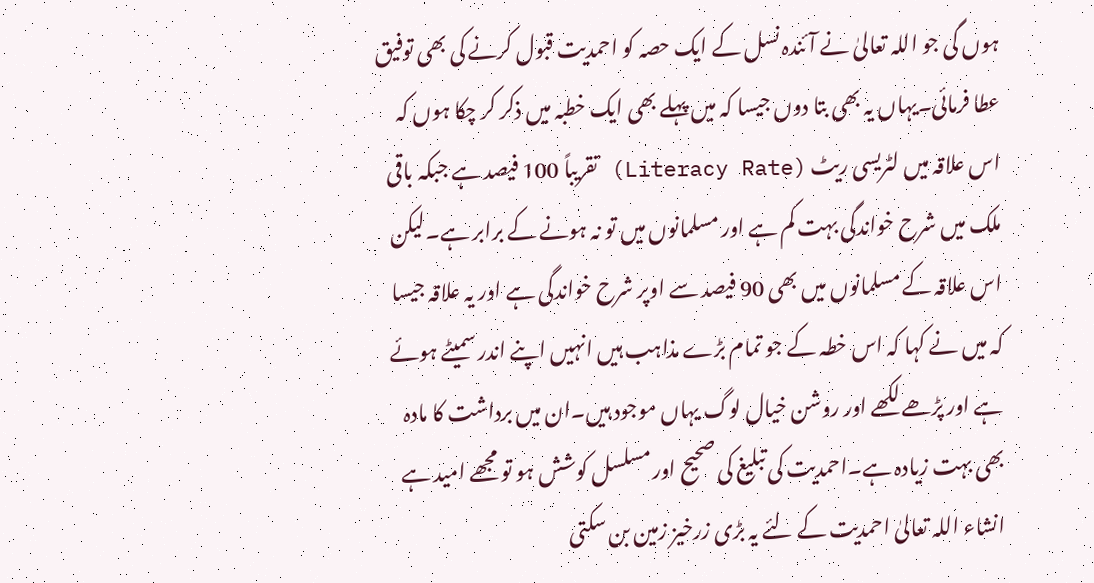ہوں گی جو اللہ تعالیٰ نے آئندہ نسل کے ایک حصہ کو احمدیت قبول کرنے کی بھی توفیق عطا فرمائی۔یہاں یہ بھی بتا دوں جیسا کہ میں پہلے بھی ایک خطبہ میں ذکر کر چکا ہوں کہ اس علاقہ میں لٹریسی ریٹ (Literacy Rate) تقریباً 100 فیصد ہے جبکہ باقی ملک میں شرح خواندگی بہت کم ہے اور مسلمانوں میں تو نہ ہونے کے برابر ہے۔لیکن اس علاقہ کے مسلمانوں میں بھی 90 فیصد سے اوپر شرح خواندگی ہے اور یہ علاقہ جیسا کہ میں نے کہا کہ اس خطہ کے جو تمام بڑے مذاہب ہیں انہیں اپنے اندر سمیٹے ہوئے ہے اور پڑھے لکھے اور روشن خیال لوگ یہاں موجود ہیں۔ان میں برداشت کا مادہ بھی بہت زیادہ ہے۔احمدیت کی تبلیغ کی صحیح اور مسلسل کوشش ہو تو مجھے امید ہے انشاء اللہ تعالیٰ احمدیت کے لئے یہ بڑی زرخیز زمین بن سکتی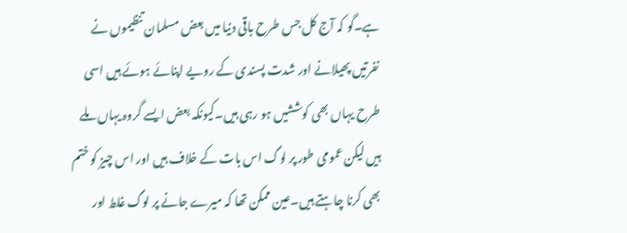ہے۔گو کہ آج کل جس طرح باقی دنیا میں بعض مسلمان تنظیموں نے نفرتیں پھیلانے اور شدت پسندی کے رویے اپنائے ہوئے ہیں اسی طرح یہاں بھی کوششیں ہو رہی ہیں۔کیونکہ بعض ایسے گروہ یہاں ملے ہیں لیکن عمومی طور پر لوگ اس بات کے خلاف ہیں اور اس چیز کو ختم بھی کرنا چاہتے ہیں۔عین ممکن تھا کہ میرے جانے پر لوگ غلط اور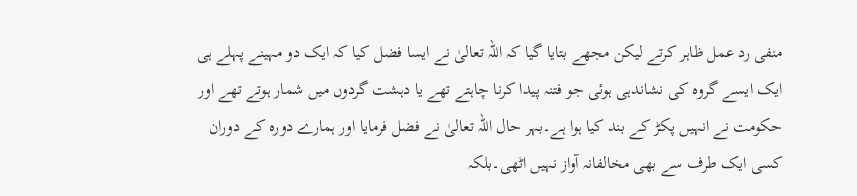منفی رد عمل ظاہر کرتے لیکن مجھے بتایا گیا کہ اللہ تعالیٰ نے ایسا فضل کیا کہ ایک دو مہینے پہلے ہی ایک ایسے گروہ کی نشاندہی ہوئی جو فتنہ پیدا کرنا چاہتے تھے یا دہشت گردوں میں شمار ہوتے تھے اور حکومت نے انہیں پکڑ کے بند کیا ہوا ہے۔بہر حال اللہ تعالیٰ نے فضل فرمایا اور ہمارے دورہ کے دوران کسی ایک طرف سے بھی مخالفانہ آواز نہیں اٹھی۔بلکہ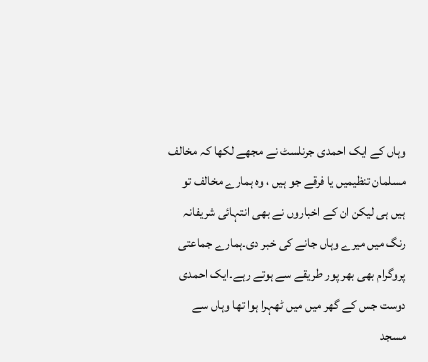وہاں کے ایک احمدی جرنلسٹ نے مجھے لکھا کہ مخالف مسلمان تنظیمیں یا فرقے جو ہیں ، وہ ہمارے مخالف تو ہیں ہی لیکن ان کے اخباروں نے بھی انتہائی شریفانہ رنگ میں میرے وہاں جانے کی خبر دی۔ہمارے جماعتی پروگرام بھی بھر پور طریقے سے ہوتے رہے۔ایک احمدی دوست جس کے گھر میں میں ٹھہرا ہوا تھا وہاں سے مسجد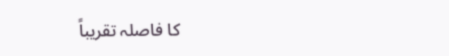کا فاصلہ تقریباً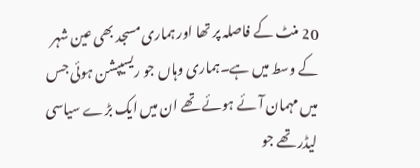20 منٹ کے فاصلہ پر تھا اور ہماری مسجد بھی عین شہر کے وسط میں ہے۔ہماری وہاں جو ریسیپشن ہوئی جس میں مہمان آئے ہوئے تھے ان میں ایک بڑے سیاسی لیڈر تھے جو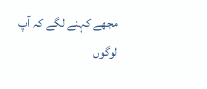مجھے کہنے لگے کہ آپ لوگوں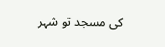کی مسجد تو شہر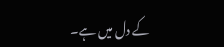کے دل میں ہے۔